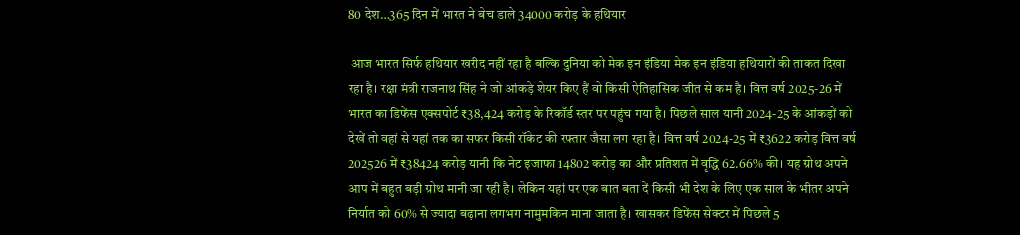80 देश…365 दिन में भारत ने बेच डाले 34000 करोड़ के हथियार

 आज भारत सिर्फ हथियार खरीद नहीं रहा है बल्कि दुनिया को मेक इन इंडिया मेक इन इंडिया हथियारों की ताकत दिखा रहा है। रक्षा मंत्री राजनाथ सिंह ने जो आंकड़े शेयर किए हैं वो किसी ऐतिहासिक जीत से कम है। वित्त वर्ष 2025-26 में भारत का डिफेंस एक्सपोर्ट ₹38,424 करोड़ के रिकॉर्ड स्तर पर पहुंच गया है। पिछले साल यानी 2024-25 के आंकड़ों को देखें तो वहां से यहां तक का सफर किसी रॉकेट की रफ्तार जैसा लग रहा है। वित्त वर्ष 2024-25 में ₹3622 करोड़ वित्त वर्ष 202526 में ₹38424 करोड़ यानी कि नेट इजाफा 14802 करोड़ का और प्रतिशत में वृद्धि 62.66% की। यह ग्रोथ अपने आप में बहुत बड़ी ग्रोथ मानी जा रही है। लेकिन यहां पर एक बात बता दें किसी भी देश के लिए एक साल के भीतर अपने निर्यात को 60% से ज्यादा बढ़ाना लगभग नामुमकिन माना जाता है। खासकर डिफेंस सेक्टर में पिछले 5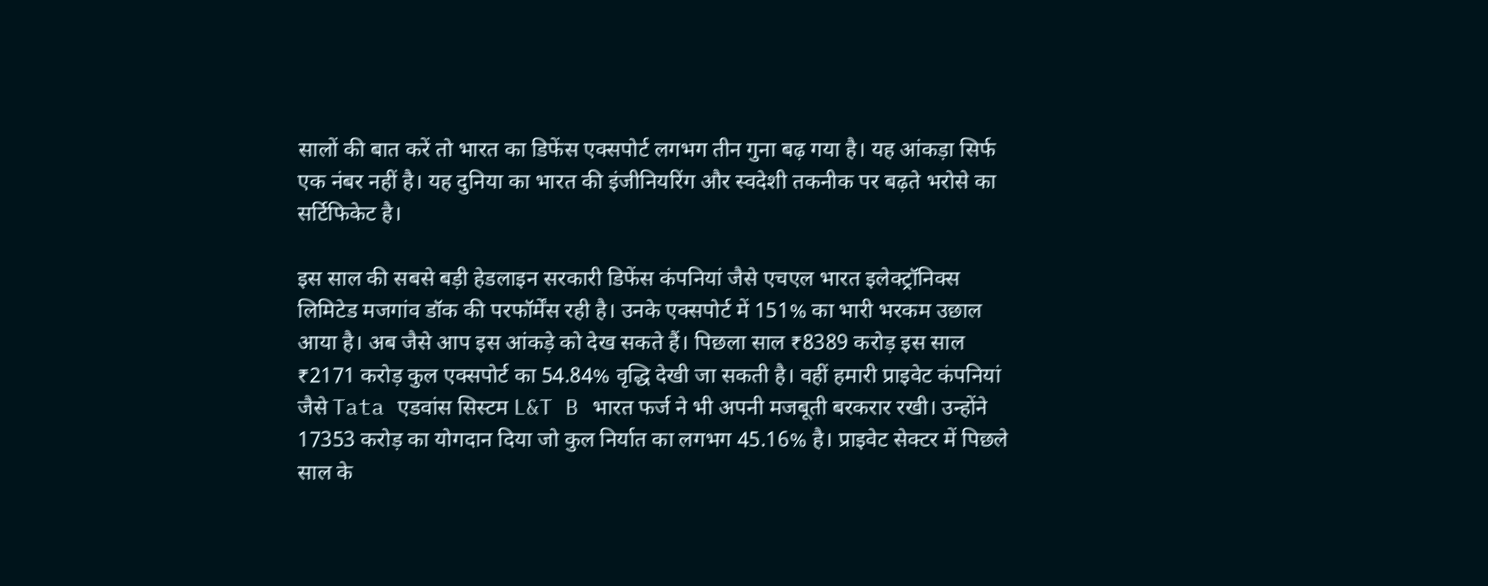सालों की बात करें तो भारत का डिफेंस एक्सपोर्ट लगभग तीन गुना बढ़ गया है। यह आंकड़ा सिर्फ एक नंबर नहीं है। यह दुनिया का भारत की इंजीनियरिंग और स्वदेशी तकनीक पर बढ़ते भरोसे का सर्टिफिकेट है।

इस साल की सबसे बड़ी हेडलाइन सरकारी डिफेंस कंपनियां जैसे एचएल भारत इलेक्ट्रॉनिक्स लिमिटेड मजगांव डॉक की परफॉर्मेंस रही है। उनके एक्सपोर्ट में 151% का भारी भरकम उछाल आया है। अब जैसे आप इस आंकड़े को देख सकते हैं। पिछला साल ₹8389 करोड़ इस साल ₹2171 करोड़ कुल एक्सपोर्ट का 54.84% वृद्धि देखी जा सकती है। वहीं हमारी प्राइवेट कंपनियां जैसे Tata एडवांस सिस्टम L&T B भारत फर्ज ने भी अपनी मजबूती बरकरार रखी। उन्होंने 17353 करोड़ का योगदान दिया जो कुल निर्यात का लगभग 45.16% है। प्राइवेट सेक्टर में पिछले साल के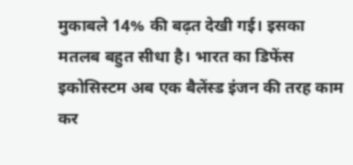मुकाबले 14% की बढ़त देखी गई। इसका मतलब बहुत सीधा है। भारत का डिफेंस इकोसिस्टम अब एक बैलेंस्ड इंजन की तरह काम कर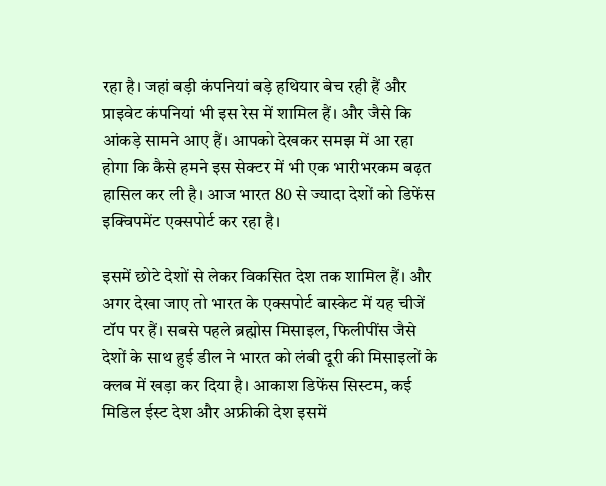रहा है। जहां बड़ी कंपनियां बड़े हथियार बेच रही हैं और प्राइवेट कंपनियां भी इस रेस में शामिल हैं। और जैसे कि आंकड़े सामने आए हैं। आपको देखकर समझ में आ रहा होगा कि कैसे हमने इस सेक्टर में भी एक भारीभरकम बढ़त हासिल कर ली है। आज भारत 80 से ज्यादा देशों को डिफेंस इक्विपमेंट एक्सपोर्ट कर रहा है।

इसमें छोटे देशों से लेकर विकसित देश तक शामिल हैं। और अगर देखा जाए तो भारत के एक्सपोर्ट बास्केट में यह चीजें टॉप पर हैं। सबसे पहले ब्रह्मोस मिसाइल, फिलीपींस जैसे देशों के साथ हुई डील ने भारत को लंबी दूरी की मिसाइलों के क्लब में खड़ा कर दिया है। आकाश डिफेंस सिस्टम, कई मिडिल ईस्ट देश और अफ्रीकी देश इसमें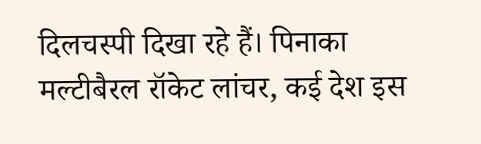दिलचस्पी दिखा रहे हैं। पिनाका मल्टीबैरल रॉकेट लांचर, कई देश इस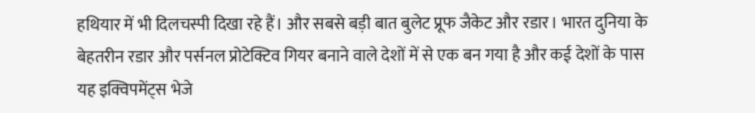हथियार में भी दिलचस्पी दिखा रहे हैं। और सबसे बड़ी बात बुलेट प्रूफ जैकेट और रडार। भारत दुनिया के बेहतरीन रडार और पर्सनल प्रोटेक्टिव गियर बनाने वाले देशों में से एक बन गया है और कई देशों के पास यह इक्विपमेंट्स भेजे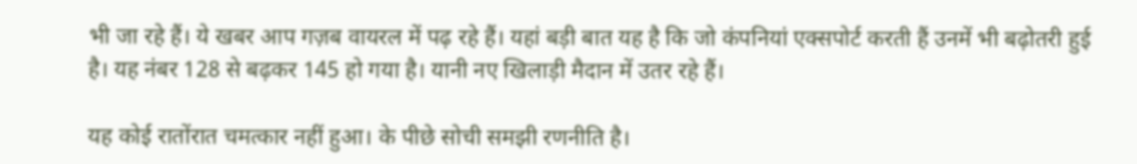भी जा रहे हैं। ये खबर आप गज़ब वायरल में पढ़ रहे हैं। यहां बड़ी बात यह है कि जो कंपनियां एक्सपोर्ट करती हैं उनमें भी बढ़ोतरी हुई है। यह नंबर 128 से बढ़कर 145 हो गया है। यानी नए खिलाड़ी मैदान में उतर रहे हैं।

यह कोई रातोंरात चमत्कार नहीं हुआ। के पीछे सोची समझी रणनीति है।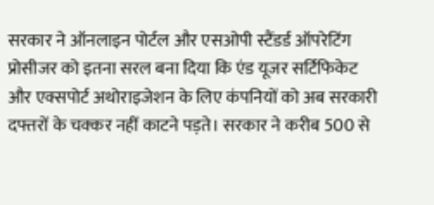सरकार ने ऑनलाइन पोर्टल और एसओपी स्टैंडर्ड ऑपरेटिंग प्रोसीजर को इतना सरल बना दिया कि एंड यूजर सर्टिफिकेट और एक्सपोर्ट अथोराइजेशन के लिए कंपनियों को अब सरकारी दफ्तरों के चक्कर नहीं काटने पड़ते। सरकार ने करीब 500 से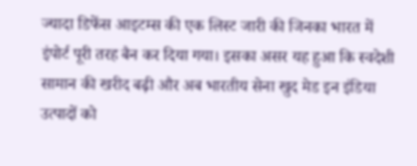ज्यादा डिफेंस आइटम्स की एक लिस्ट जारी की जिनका भारत में इंपोर्ट पूरी तरह बैन कर दिया गया। इसका असर यह हुआ कि स्वदेशी सामान की खरीद बढ़ी और अब भारतीय सेना खुद मेड इन इंडिया उत्पादों को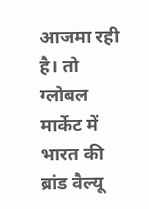आजमा रही है। तो ग्लोबल मार्केट में भारत की ब्रांड वैल्यू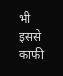भी इससे काफी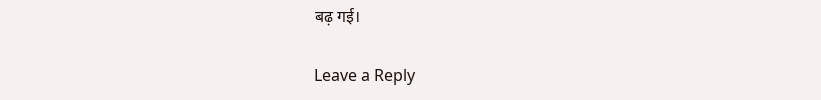बढ़ गई।

Leave a Reply